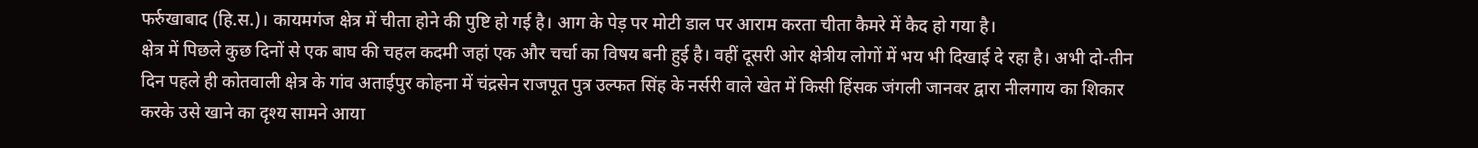फर्रुखाबाद (हि.स.)। कायमगंज क्षेत्र में चीता होने की पुष्टि हो गई है। आग के पेड़ पर मोटी डाल पर आराम करता चीता कैमरे में कैद हो गया है।
क्षेत्र में पिछले कुछ दिनों से एक बाघ की चहल कदमी जहां एक और चर्चा का विषय बनी हुई है। वहीं दूसरी ओर क्षेत्रीय लोगों में भय भी दिखाई दे रहा है। अभी दो-तीन दिन पहले ही कोतवाली क्षेत्र के गांव अताईपुर कोहना में चंद्रसेन राजपूत पुत्र उल्फत सिंह के नर्सरी वाले खेत में किसी हिंसक जंगली जानवर द्वारा नीलगाय का शिकार करके उसे खाने का दृश्य सामने आया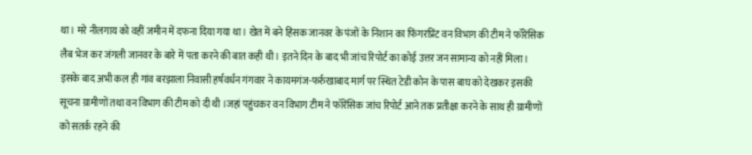था। मरे नीलगाय को वहीं जमीन में दफना दिया गया था। खेत में बने हिंसक जानवर के पंजों के निशान का फिंगरप्रिंट वन विभाग की टीम ने फॉरेंसिक लैब भेज कर जंगली जानवर के बारे में पता करने की बात कही थी। इतने दिन के बाद भी जांच रिपोर्ट का कोई उत्तर जन सामान्य को नहीं मिला।
इसके बाद अभी कल ही गांव बरझाला निवासी हर्षवर्धन गंगवार ने कायमगंज-फर्रुखाबाद मार्ग पर स्थित टेडी कोन के पास बाघ को देखकर इसकी सूचना ग्रामीणों तथा वन विभाग की टीम को दी थी ।जहां पहुंचकर वन विभाग टीम ने फॉरेंसिक जांच रिपोर्ट आने तक प्रतीक्षा करने के साथ ही ग्रामीणों को सतर्क रहने की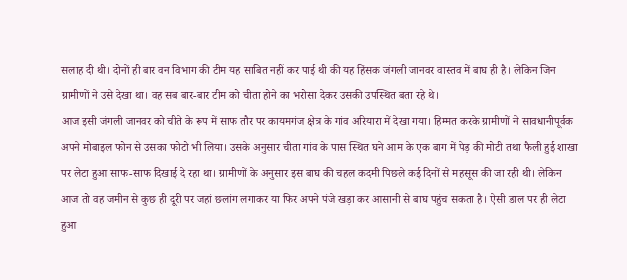सलाह दी थी। दोनों ही बार वन विभाग की टीम यह साबित नहीं कर पाई थी की यह हिंसक जंगली जानवर वास्तव में बाघ ही है। लेकिन जिन ग्रामीणों ने उसे देखा था। वह सब बार-बार टीम को चीता होने का भरोसा देकर उसकी उपस्थित बता रहे थे।
आज इसी जंगली जानवर को चीते के रूप में साफ तौर पर कायमगंज क्षेत्र के गांव अरियारा में देखा गया। हिम्मत करके ग्रामीणों ने सावधानीपूर्वक अपने मोबाइल फोन से उसका फोटो भी लिया। उसके अनुसार चीता गांव के पास स्थित घने आम के एक बाग में पेड़ की मोटी तथा फैली हुई शाखा पर लेटा हुआ साफ-साफ दिखाई दे रहा था। ग्रामीणों के अनुसार इस बाघ की चहल कदमी पिछले कई दिनों से महसूस की जा रही थी। लेकिन आज तो वह जमीन से कुछ ही दूरी पर जहां छलांग लगाकर या फिर अपने पंजे खड़ा कर आसानी से बाघ पहुंच सकता है। ऐसी डाल पर ही लेटा हुआ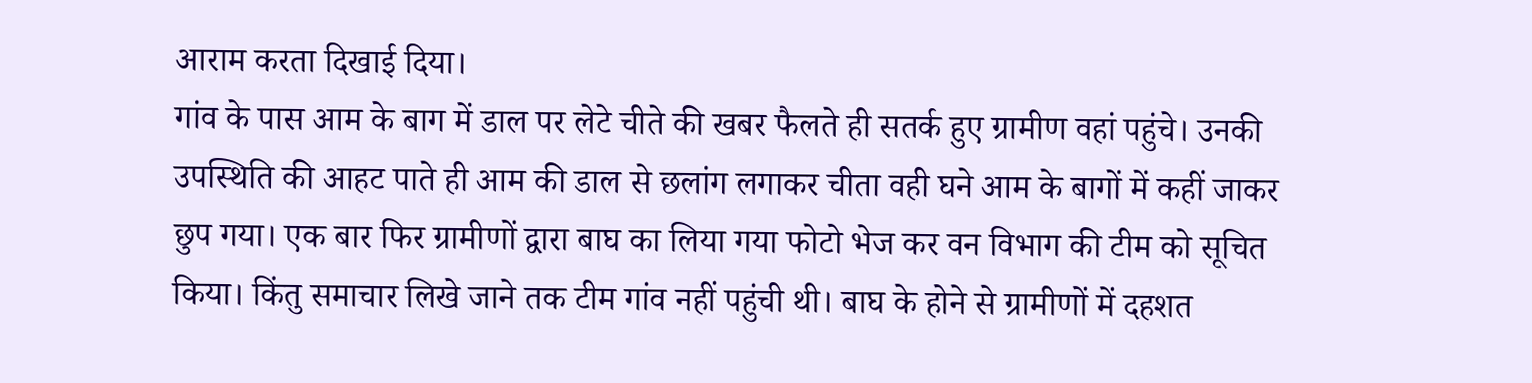आराम करता दिखाई दिया।
गांव के पास आम के बाग में डाल पर लेटे चीते की खबर फैलते ही सतर्क हुए ग्रामीण वहां पहुंचे। उनकी उपस्थिति की आहट पाते ही आम की डाल से छलांग लगाकर चीता वही घने आम के बागों में कहीं जाकर छुप गया। एक बार फिर ग्रामीणों द्वारा बाघ का लिया गया फोटो भेज कर वन विभाग की टीम को सूचित किया। किंतु समाचार लिखे जाने तक टीम गांव नहीं पहुंची थी। बाघ के होने से ग्रामीणों में दहशत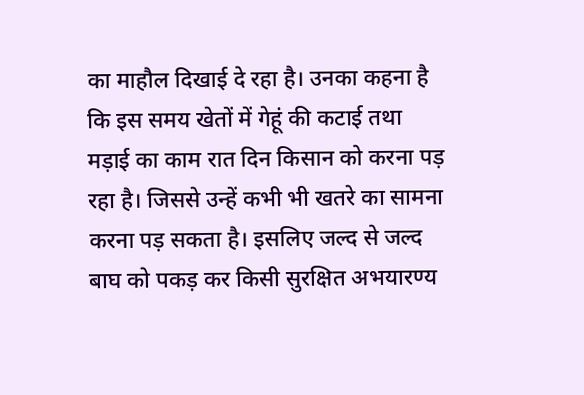का माहौल दिखाई दे रहा है। उनका कहना है कि इस समय खेतों में गेहूं की कटाई तथा मड़ाई का काम रात दिन किसान को करना पड़ रहा है। जिससे उन्हें कभी भी खतरे का सामना करना पड़ सकता है। इसलिए जल्द से जल्द बाघ को पकड़ कर किसी सुरक्षित अभयारण्य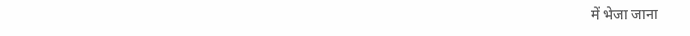में भेजा जाना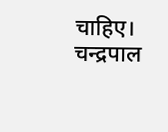चाहिए।
चन्द्रपाल